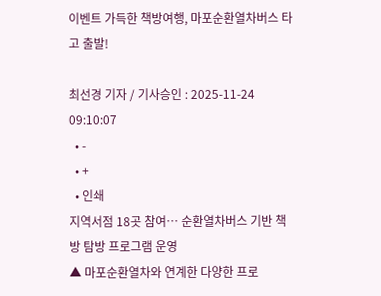이벤트 가득한 책방여행, 마포순환열차버스 타고 출발!

최선경 기자 / 기사승인 : 2025-11-24 09:10:07
  • -
  • +
  • 인쇄
지역서점 18곳 참여… 순환열차버스 기반 책방 탐방 프로그램 운영
▲ 마포순환열차와 연계한 다양한 프로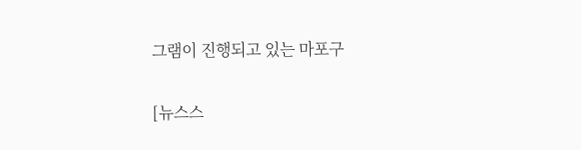그램이 진행되고 있는 마포구

[뉴스스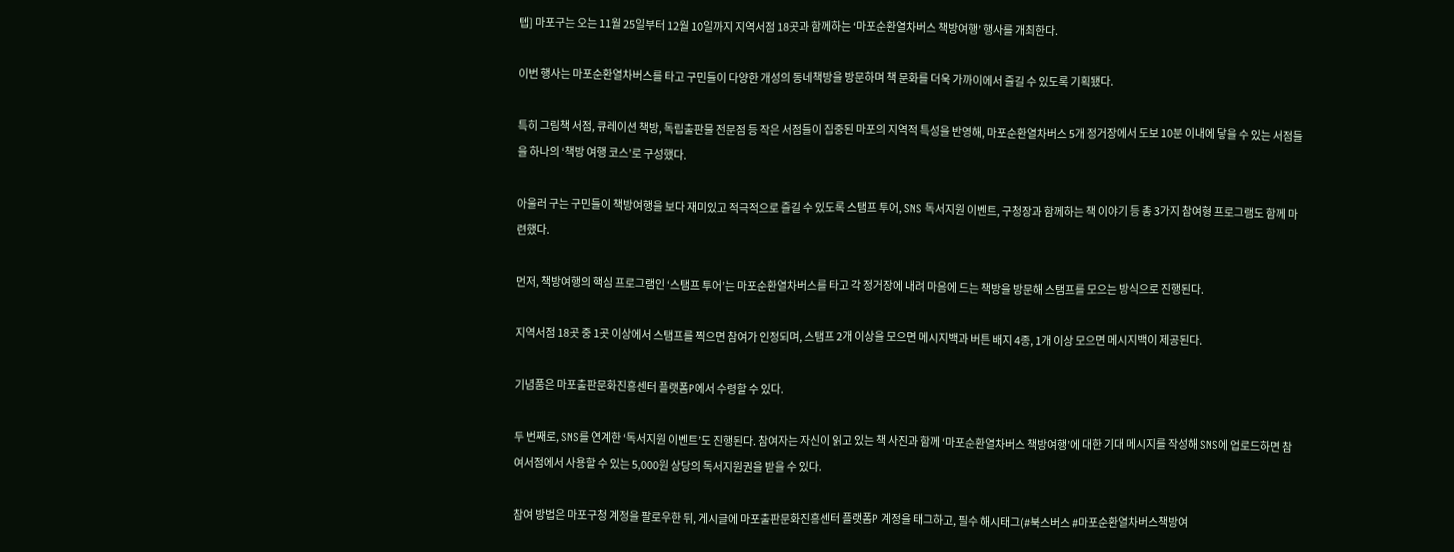텝] 마포구는 오는 11월 25일부터 12월 10일까지 지역서점 18곳과 함께하는 ‘마포순환열차버스 책방여행’ 행사를 개최한다.

이번 행사는 마포순환열차버스를 타고 구민들이 다양한 개성의 동네책방을 방문하며 책 문화를 더욱 가까이에서 즐길 수 있도록 기획됐다.

특히 그림책 서점, 큐레이션 책방, 독립출판물 전문점 등 작은 서점들이 집중된 마포의 지역적 특성을 반영해, 마포순환열차버스 5개 정거장에서 도보 10분 이내에 닿을 수 있는 서점들을 하나의 ‘책방 여행 코스’로 구성했다.

아울러 구는 구민들이 책방여행을 보다 재미있고 적극적으로 즐길 수 있도록 스탬프 투어, SNS 독서지원 이벤트, 구청장과 함께하는 책 이야기 등 총 3가지 참여형 프로그램도 함께 마련했다.

먼저, 책방여행의 핵심 프로그램인 ‘스탬프 투어’는 마포순환열차버스를 타고 각 정거장에 내려 마음에 드는 책방을 방문해 스탬프를 모으는 방식으로 진행된다.

지역서점 18곳 중 1곳 이상에서 스탬프를 찍으면 참여가 인정되며, 스탬프 2개 이상을 모으면 메시지백과 버튼 배지 4종, 1개 이상 모으면 메시지백이 제공된다.

기념품은 마포출판문화진흥센터 플랫폼P에서 수령할 수 있다.

두 번째로, SNS를 연계한 ‘독서지원 이벤트’도 진행된다. 참여자는 자신이 읽고 있는 책 사진과 함께 ‘마포순환열차버스 책방여행’에 대한 기대 메시지를 작성해 SNS에 업로드하면 참여서점에서 사용할 수 있는 5,000원 상당의 독서지원권을 받을 수 있다.

참여 방법은 마포구청 계정을 팔로우한 뒤, 게시글에 마포출판문화진흥센터 플랫폼P 계정을 태그하고, 필수 해시태그(#북스버스 #마포순환열차버스책방여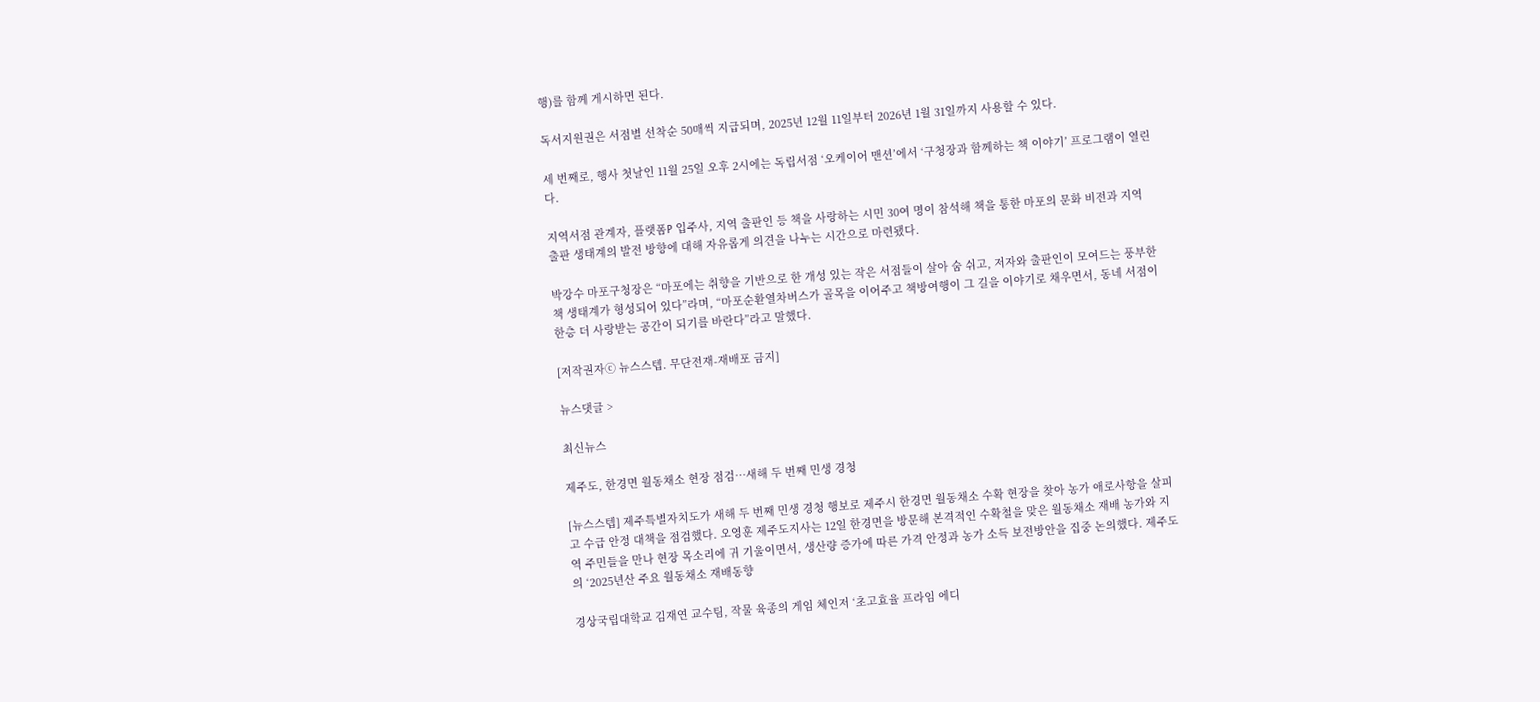행)를 함께 게시하면 된다.

독서지원권은 서점별 선착순 50매씩 지급되며, 2025년 12월 11일부터 2026년 1월 31일까지 사용할 수 있다.

세 번째로, 행사 첫날인 11월 25일 오후 2시에는 독립서점 ‘오케이어 맨션’에서 ‘구청장과 함께하는 책 이야기’ 프로그램이 열린다.

지역서점 관계자, 플랫폼P 입주사, 지역 출판인 등 책을 사랑하는 시민 30여 명이 참석해 책을 통한 마포의 문화 비전과 지역 출판 생태계의 발전 방향에 대해 자유롭게 의견을 나누는 시간으로 마련됐다.

박강수 마포구청장은 “마포에는 취향을 기반으로 한 개성 있는 작은 서점들이 살아 숨 쉬고, 저자와 출판인이 모여드는 풍부한 책 생태계가 형성되어 있다”라며, “마포순환열차버스가 골목을 이어주고 책방여행이 그 길을 이야기로 채우면서, 동네 서점이 한층 더 사랑받는 공간이 되기를 바란다”라고 말했다.

[저작권자ⓒ 뉴스스텝. 무단전재-재배포 금지]

뉴스댓글 >

최신뉴스

제주도, 한경면 월동채소 현장 점검…새해 두 번째 민생 경청

[뉴스스텝] 제주특별자치도가 새해 두 번째 민생 경청 행보로 제주시 한경면 월동채소 수확 현장을 찾아 농가 애로사항을 살피고 수급 안정 대책을 점검했다. 오영훈 제주도지사는 12일 한경면을 방문해 본격적인 수확철을 맞은 월동채소 재배 농가와 지역 주민들을 만나 현장 목소리에 귀 기울이면서, 생산량 증가에 따른 가격 안정과 농가 소득 보전방안을 집중 논의했다. 제주도의 ‘2025년산 주요 월동채소 재배동향

경상국립대학교 김재연 교수팀, 작물 육종의 게임 체인저 ‘초고효율 프라임 에디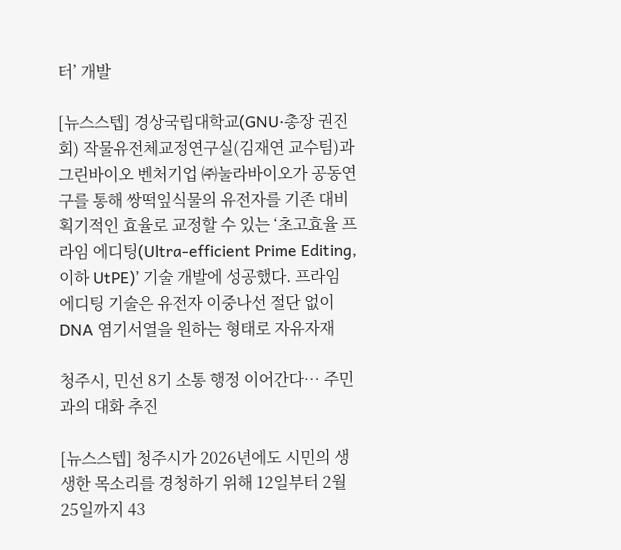터’ 개발

[뉴스스텝] 경상국립대학교(GNU·총장 권진회) 작물유전체교정연구실(김재연 교수팀)과 그린바이오 벤처기업 ㈜눌라바이오가 공동연구를 통해 쌍떡잎식물의 유전자를 기존 대비 획기적인 효율로 교정할 수 있는 ‘초고효율 프라임 에디팅(Ultra-efficient Prime Editing, 이하 UtPE)’ 기술 개발에 성공했다. 프라임 에디팅 기술은 유전자 이중나선 절단 없이 DNA 염기서열을 원하는 형태로 자유자재

청주시, 민선 8기 소통 행정 이어간다… 주민과의 대화 추진

[뉴스스텝] 청주시가 2026년에도 시민의 생생한 목소리를 경청하기 위해 12일부터 2월 25일까지 43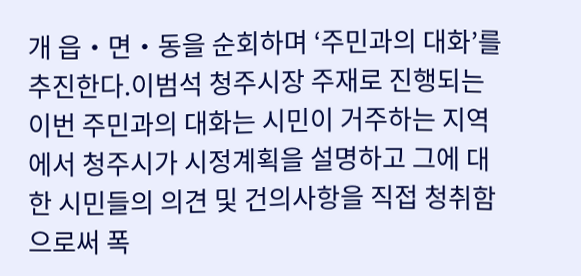개 읍‧면‧동을 순회하며 ‘주민과의 대화’를 추진한다.이범석 청주시장 주재로 진행되는 이번 주민과의 대화는 시민이 거주하는 지역에서 청주시가 시정계획을 설명하고 그에 대한 시민들의 의견 및 건의사항을 직접 청취함으로써 폭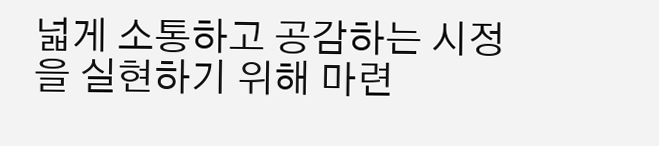넓게 소통하고 공감하는 시정을 실현하기 위해 마련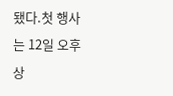됐다.첫 행사는 12일 오후 상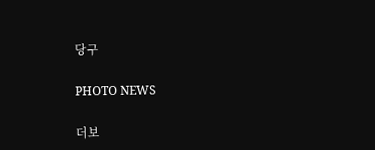당구

PHOTO NEWS

더보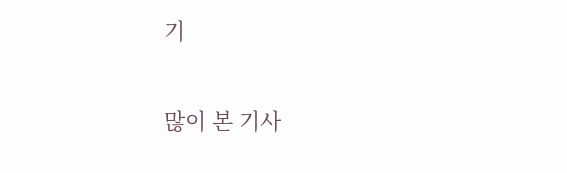기

많이 본 기사